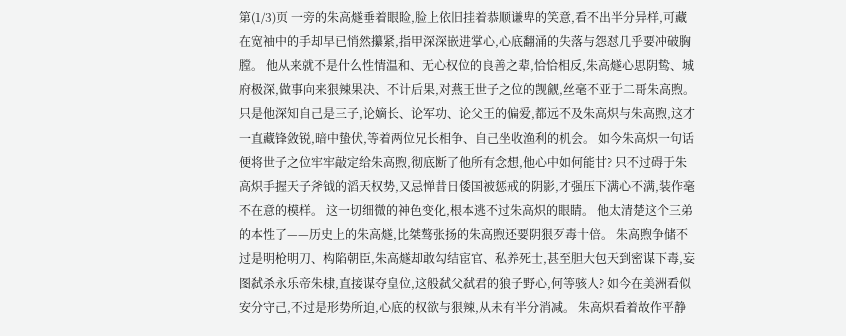第(1/3)页 一旁的朱高燧垂着眼睑,脸上依旧挂着恭顺谦卑的笑意,看不出半分异样,可藏在宽袖中的手却早已悄然攥紧,指甲深深嵌进掌心,心底翻涌的失落与怨怼几乎要冲破胸膛。 他从来就不是什么性情温和、无心权位的良善之辈,恰恰相反,朱高燧心思阴鸷、城府极深,做事向来狠辣果决、不计后果,对燕王世子之位的觊觎,丝毫不亚于二哥朱高煦。 只是他深知自己是三子,论嫡长、论军功、论父王的偏爱,都远不及朱高炽与朱高煦,这才一直藏锋敛锐,暗中蛰伏,等着两位兄长相争、自己坐收渔利的机会。 如今朱高炽一句话便将世子之位牢牢敲定给朱高煦,彻底断了他所有念想,他心中如何能甘? 只不过碍于朱高炽手握天子斧钺的滔天权势,又忌惮昔日倭国被惩戒的阴影,才强压下满心不满,装作毫不在意的模样。 这一切细微的神色变化,根本逃不过朱高炽的眼睛。 他太清楚这个三弟的本性了——历史上的朱高燧,比桀骜张扬的朱高煦还要阴狠歹毒十倍。 朱高煦争储不过是明枪明刀、构陷朝臣,朱高燧却敢勾结宦官、私养死士,甚至胆大包天到密谋下毒,妄图弑杀永乐帝朱棣,直接谋夺皇位,这般弑父弑君的狼子野心,何等骇人? 如今在美洲看似安分守己,不过是形势所迫,心底的权欲与狠辣,从未有半分消减。 朱高炽看着故作平静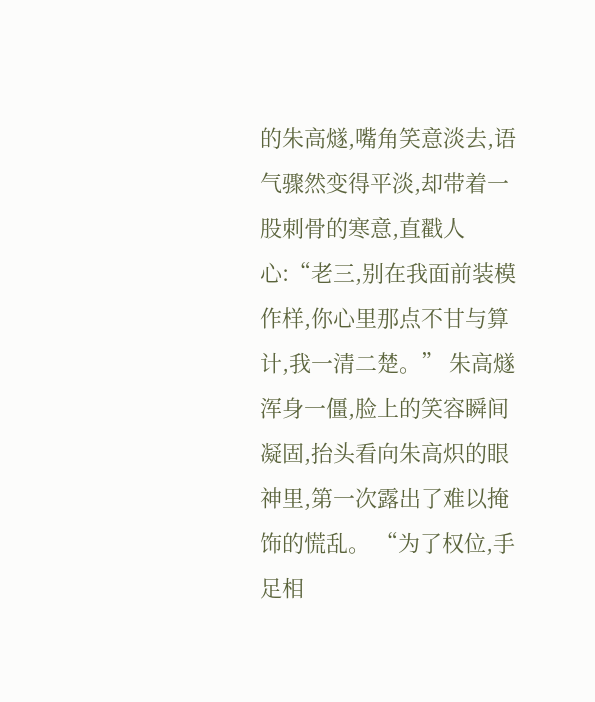的朱高燧,嘴角笑意淡去,语气骤然变得平淡,却带着一股刺骨的寒意,直戳人心:“老三,别在我面前装模作样,你心里那点不甘与算计,我一清二楚。” 朱高燧浑身一僵,脸上的笑容瞬间凝固,抬头看向朱高炽的眼神里,第一次露出了难以掩饰的慌乱。 “为了权位,手足相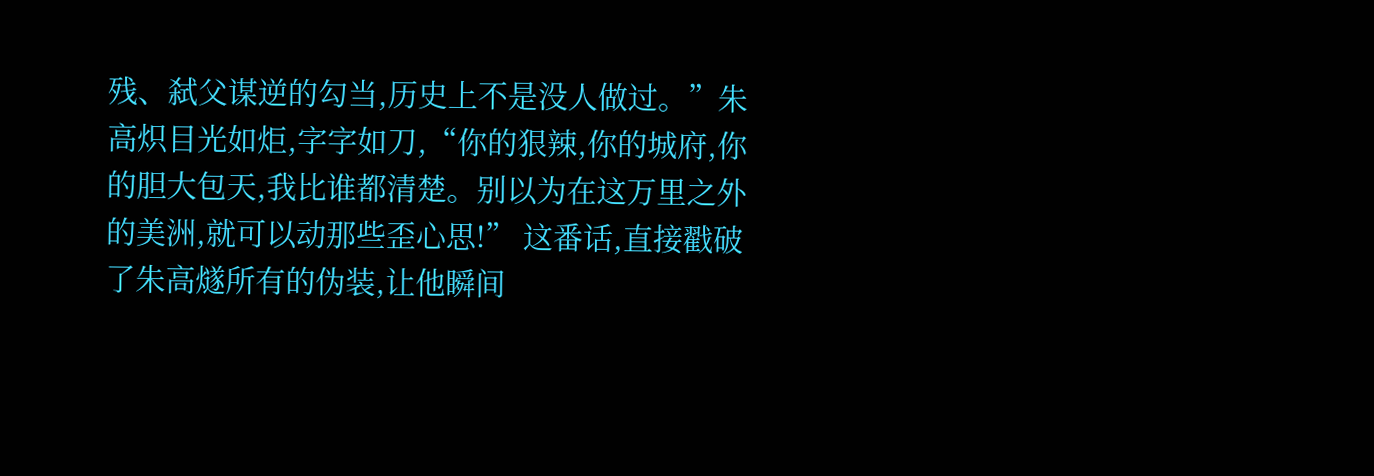残、弑父谋逆的勾当,历史上不是没人做过。”朱高炽目光如炬,字字如刀,“你的狠辣,你的城府,你的胆大包天,我比谁都清楚。别以为在这万里之外的美洲,就可以动那些歪心思!” 这番话,直接戳破了朱高燧所有的伪装,让他瞬间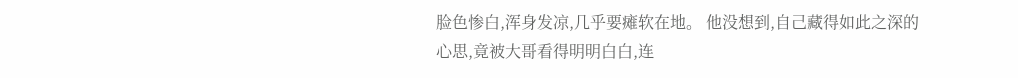脸色惨白,浑身发凉,几乎要瘫软在地。 他没想到,自己藏得如此之深的心思,竟被大哥看得明明白白,连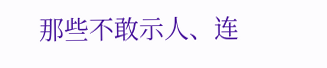那些不敢示人、连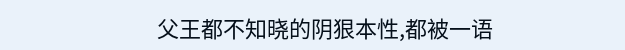父王都不知晓的阴狠本性,都被一语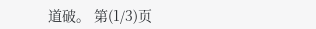道破。 第(1/3)页